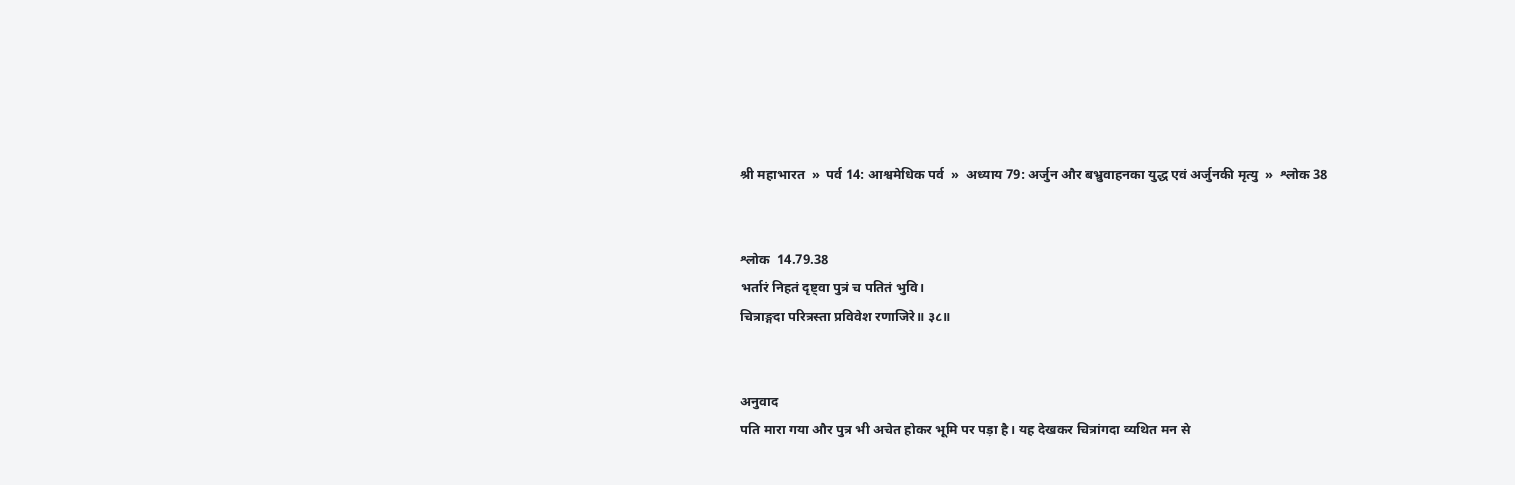श्री महाभारत  »  पर्व 14: आश्वमेधिक पर्व  »  अध्याय 79: अर्जुन और बभ्रुवाहनका युद्ध एवं अर्जुनकी मृत्यु  »  श्लोक 38


श्लोक  14.79.38
भर्तारं निहतं दृष्ट्वा पुत्रं च पतितं भुवि।
चित्राङ्गदा परित्रस्ता प्रविवेश रणाजिरे॥ ३८॥


अनुवाद
पति मारा गया और पुत्र भी अचेत होकर भूमि पर पड़ा है। यह देखकर चित्रांगदा व्यथित मन से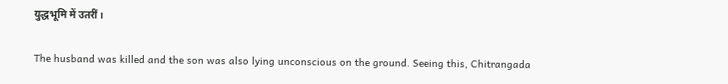युद्धभूमि में उतरीं।

The husband was killed and the son was also lying unconscious on the ground. Seeing this, Chitrangada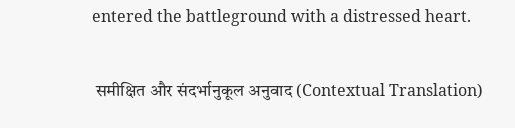entered the battleground with a distressed heart.

 समीक्षित और संदर्भानुकूल अनुवाद (Contextual Translation)